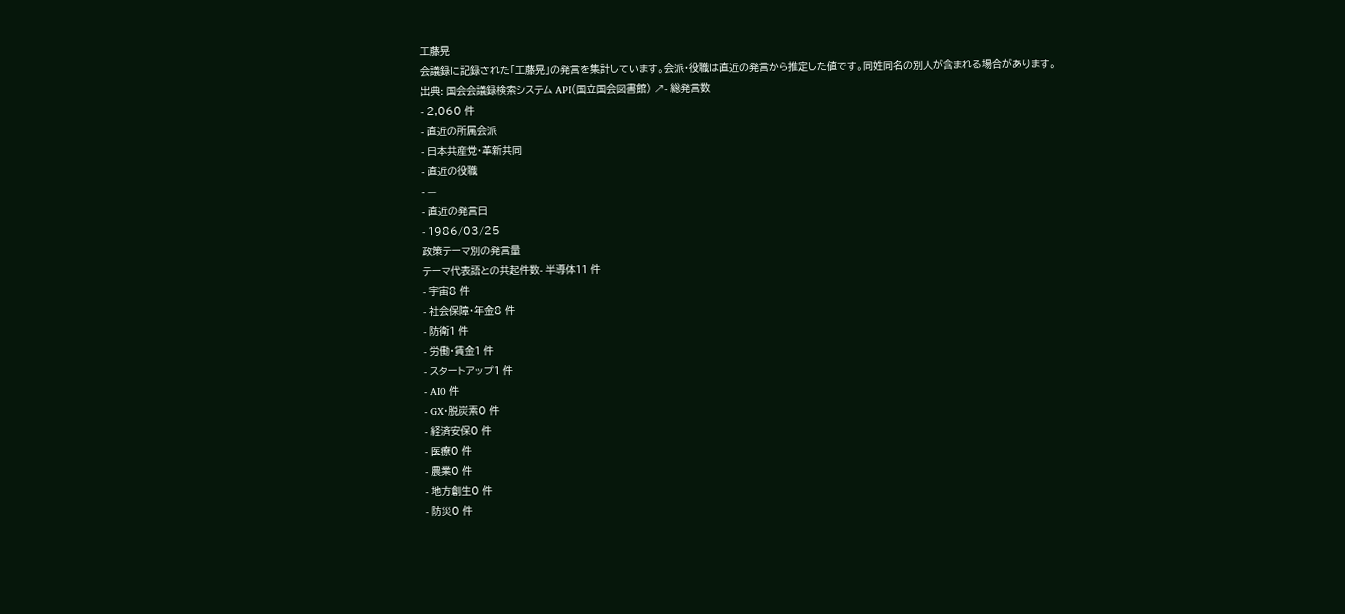工藤晃
会議録に記録された「工藤晃」の発言を集計しています。会派・役職は直近の発言から推定した値です。同姓同名の別人が含まれる場合があります。
出典: 国会会議録検索システム API(国立国会図書館) ↗- 総発言数
- 2,060 件
- 直近の所属会派
- 日本共産党・革新共同
- 直近の役職
- —
- 直近の発言日
- 1986/03/25
政策テーマ別の発言量
テーマ代表語との共起件数- 半導体11 件
- 宇宙8 件
- 社会保障・年金8 件
- 防衛1 件
- 労働・賃金1 件
- スタートアップ1 件
- AI0 件
- GX・脱炭素0 件
- 経済安保0 件
- 医療0 件
- 農業0 件
- 地方創生0 件
- 防災0 件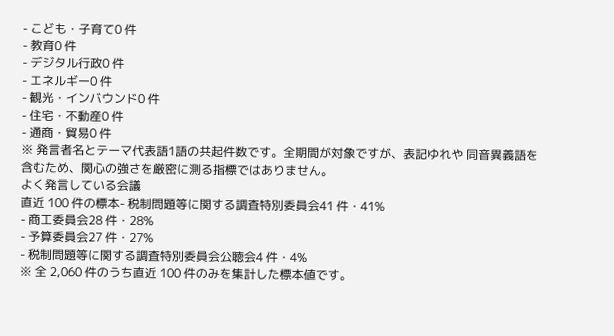- こども・子育て0 件
- 教育0 件
- デジタル行政0 件
- エネルギー0 件
- 観光・インバウンド0 件
- 住宅・不動産0 件
- 通商・貿易0 件
※ 発言者名とテーマ代表語1語の共起件数です。全期間が対象ですが、表記ゆれや 同音異義語を含むため、関心の強さを厳密に測る指標ではありません。
よく発言している会議
直近 100 件の標本- 税制問題等に関する調査特別委員会41 件・41%
- 商工委員会28 件・28%
- 予算委員会27 件・27%
- 税制問題等に関する調査特別委員会公聴会4 件・4%
※ 全 2,060 件のうち直近 100 件のみを集計した標本値です。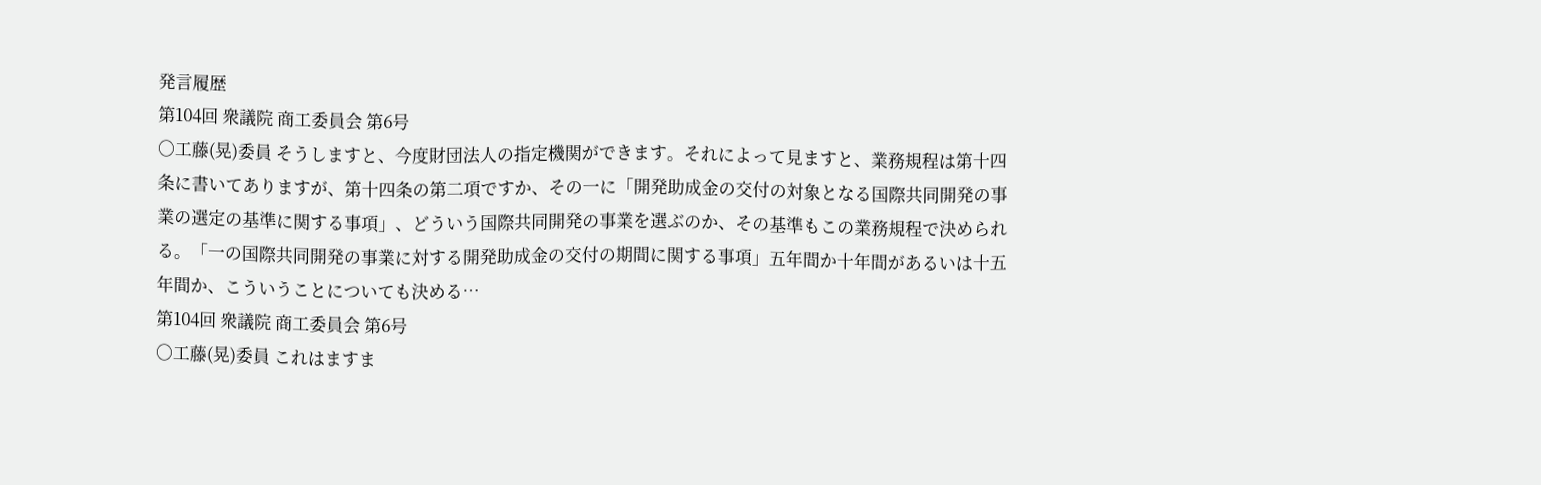発言履歴
第104回 衆議院 商工委員会 第6号
○工藤(晃)委員 そうしますと、今度財団法人の指定機関ができます。それによって見ますと、業務規程は第十四条に書いてありますが、第十四条の第二項ですか、その一に「開発助成金の交付の対象となる国際共同開発の事業の選定の基準に関する事項」、どういう国際共同開発の事業を選ぶのか、その基準もこの業務規程で決められる。「一の国際共同開発の事業に対する開発助成金の交付の期間に関する事項」五年間か十年間があるいは十五年間か、こういうことについても決める…
第104回 衆議院 商工委員会 第6号
○工藤(晃)委員 これはますま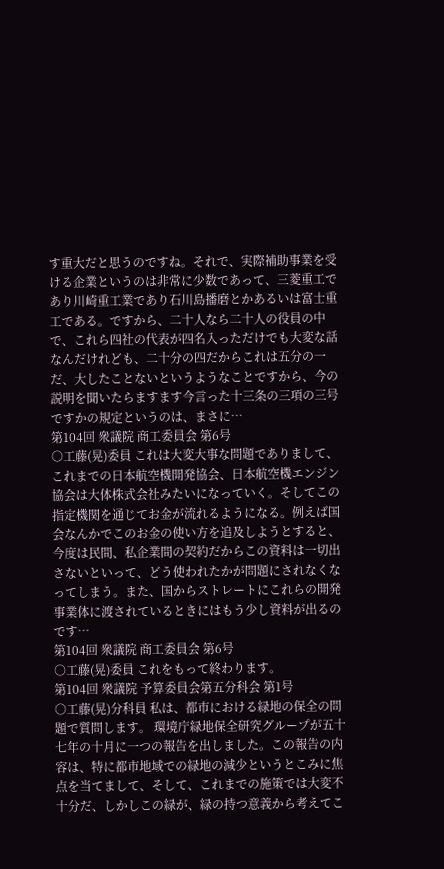す重大だと思うのですね。それで、実際補助事業を受ける企業というのは非常に少数であって、三菱重工であり川崎重工業であり石川島播磨とかあるいは富士重工である。ですから、二十人なら二十人の役員の中で、これら四社の代表が四名入っただけでも大変な話なんだけれども、二十分の四だからこれは五分の一だ、大したことないというようなことですから、今の説明を聞いたらますます今言った十三条の三項の三号ですかの規定というのは、まさに…
第104回 衆議院 商工委員会 第6号
○工藤(晃)委員 これは大変大事な問題でありまして、これまでの日本航空機開発協会、日本航空機エンジン協会は大体株式会社みたいになっていく。そしてこの指定機関を通じてお金が流れるようになる。例えば国会なんかでこのお金の使い方を追及しようとすると、今度は民間、私企業間の契約だからこの資料は一切出さないといって、どう使われたかが問題にされなくなってしまう。また、国からストレートにこれらの開発事業体に渡されているときにはもう少し資料が出るのです…
第104回 衆議院 商工委員会 第6号
○工藤(晃)委員 これをもって終わります。
第104回 衆議院 予算委員会第五分科会 第1号
○工藤(晃)分科員 私は、都市における緑地の保全の問題で質問します。 環境庁緑地保全研究グループが五十七年の十月に一つの報告を出しました。この報告の内容は、特に都市地域での緑地の減少というとこみに焦点を当てまして、そして、これまでの施策では大変不十分だ、しかしこの緑が、緑の持つ意義から考えてこ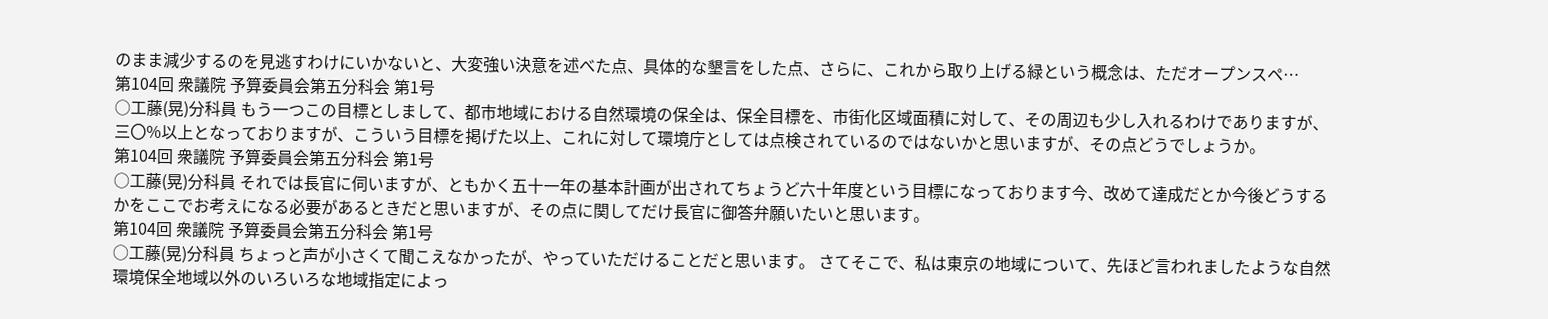のまま減少するのを見逃すわけにいかないと、大変強い決意を述べた点、具体的な墾言をした点、さらに、これから取り上げる緑という概念は、ただオープンスペ…
第104回 衆議院 予算委員会第五分科会 第1号
○工藤(晃)分科員 もう一つこの目標としまして、都市地域における自然環境の保全は、保全目標を、市街化区域面積に対して、その周辺も少し入れるわけでありますが、三〇%以上となっておりますが、こういう目標を掲げた以上、これに対して環境庁としては点検されているのではないかと思いますが、その点どうでしょうか。
第104回 衆議院 予算委員会第五分科会 第1号
○工藤(晃)分科員 それでは長官に伺いますが、ともかく五十一年の基本計画が出されてちょうど六十年度という目標になっております今、改めて達成だとか今後どうするかをここでお考えになる必要があるときだと思いますが、その点に関してだけ長官に御答弁願いたいと思います。
第104回 衆議院 予算委員会第五分科会 第1号
○工藤(晃)分科員 ちょっと声が小さくて聞こえなかったが、やっていただけることだと思います。 さてそこで、私は東京の地域について、先ほど言われましたような自然環境保全地域以外のいろいろな地域指定によっ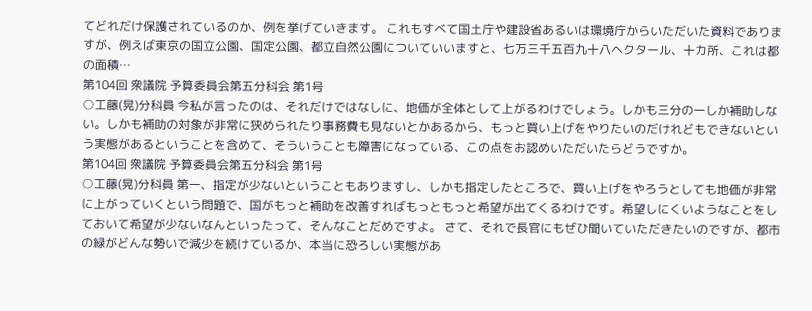てどれだけ保護されているのか、例を挙げていきます。 これもすべて国土庁や建設省あるいは環境庁からいただいた資料でありますが、例えば東京の国立公園、国定公園、都立自然公園についていいますと、七万三千五百九十八ヘクタール、十カ所、これは都の面積…
第104回 衆議院 予算委員会第五分科会 第1号
○工藤(晃)分科員 今私が言ったのは、それだけではなしに、地価が全体として上がるわけでしょう。しかも三分の一しか補助しない。しかも補助の対象が非常に狭められたり事務費も見ないとかあるから、もっと買い上げをやりたいのだけれどもできないという実態があるということを含めて、そういうことも障害になっている、この点をお認めいただいたらどうですか。
第104回 衆議院 予算委員会第五分科会 第1号
○工藤(晃)分科員 第一、指定が少ないということもありますし、しかも指定したところで、買い上げをやろうとしても地価が非常に上がっていくという問題で、国がもっと補助を改善すればもっともっと希望が出てくるわけです。希望しにくいようなことをしておいて希望が少ないなんといったって、そんなことだめですよ。 さて、それで長官にもぜひ聞いていただきたいのですが、都市の緑がどんな勢いで減少を続けているか、本当に恐ろしい実態があ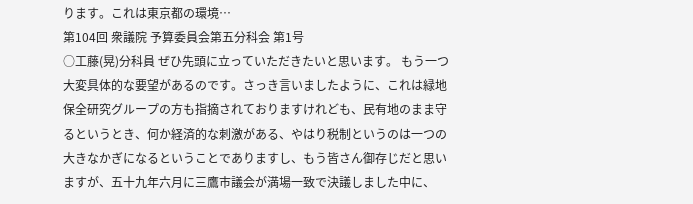ります。これは東京都の環境…
第104回 衆議院 予算委員会第五分科会 第1号
○工藤(晃)分科員 ぜひ先頭に立っていただきたいと思います。 もう一つ大変具体的な要望があるのです。さっき言いましたように、これは緑地保全研究グループの方も指摘されておりますけれども、民有地のまま守るというとき、何か経済的な刺激がある、やはり税制というのは一つの大きなかぎになるということでありますし、もう皆さん御存じだと思いますが、五十九年六月に三鷹市議会が満場一致で決議しました中に、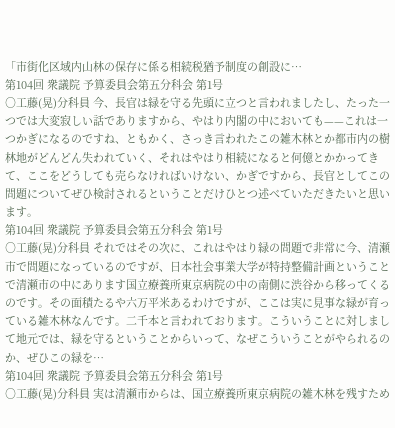「市街化区域内山林の保存に係る相続税猶予制度の創設に…
第104回 衆議院 予算委員会第五分科会 第1号
○工藤(晃)分科員 今、長官は緑を守る先頭に立つと言われましたし、たった一つでは大変寂しい話でありますから、やはり内閣の中においても——これは一つかぎになるのですね、ともかく、さっき言われたこの雑木林とか都市内の樹林地がどんどん失われていく、それはやはり相続になると何億とかかってきて、ここをどうしても売らなければいけない、かぎですから、長官としてこの問題についてぜひ検討されるということだけひとつ述べていただきたいと思います。
第104回 衆議院 予算委員会第五分科会 第1号
○工藤(晃)分科員 それではその次に、これはやはり緑の問題で非常に今、清瀬市で問題になっているのですが、日本社会事業大学が特持整備計画ということで清瀬市の中にあります国立療養所東京病院の中の南側に渋谷から移ってくるのです。その面積たるや六万平米あるわけですが、ここは実に見事な緑が育っている雑木林なんです。二千本と言われております。こういうことに対しまして地元では、緑を守るということからいって、なぜこういうことがやられるのか、ぜひこの緑を…
第104回 衆議院 予算委員会第五分科会 第1号
○工藤(晃)分科員 実は清瀬市からは、国立療養所東京病院の雑木林を残すため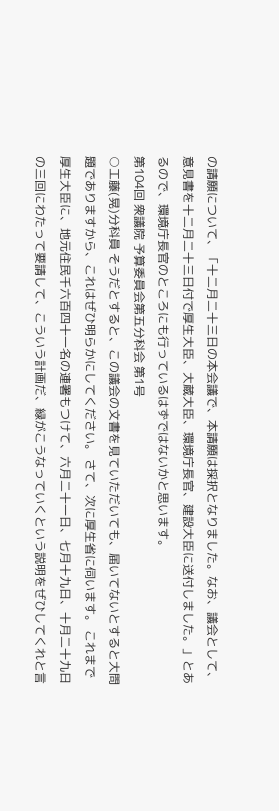の請願について、「十二月二十三日の本会議で、本請願は採択となりました。なお、議会として、意見書を十二月二十三日付で厚生大臣、大蔵大臣、環境庁長官、建設大臣に送付しました。」とあるので、環境庁長官のところにも行っているはずではないかと思います。
第104回 衆議院 予算委員会第五分科会 第1号
○工藤(晃)分科員 そうだとすると、この議会の文書を見ていただいても、届いてないとすると大問題でありますから、これはぜひ明らかにしてください。 さて、次に厚生省に伺います。 これまで厚生大臣に、地元住民千六百四十一名の連署もつけて、六月二十一日、七月十九日、十月二十九日の三回にわたって要請して、こういう計画だ、緑がこうなっていくという説明をぜひしてくれと言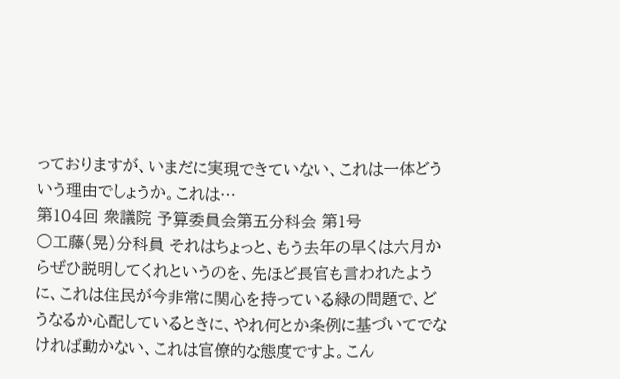っておりますが、いまだに実現できていない、これは一体どういう理由でしょうか。これは…
第104回 衆議院 予算委員会第五分科会 第1号
○工藤(晃)分科員 それはちょっと、もう去年の早くは六月からぜひ説明してくれというのを、先ほど長官も言われたように、これは住民が今非常に関心を持っている緑の問題で、どうなるか心配しているときに、やれ何とか条例に基づいてでなければ動かない、これは官僚的な態度ですよ。こん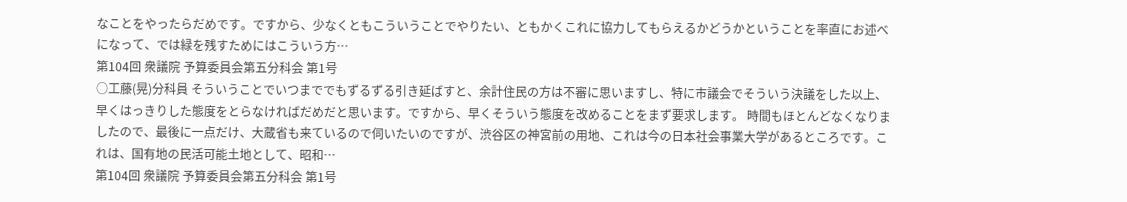なことをやったらだめです。ですから、少なくともこういうことでやりたい、ともかくこれに協力してもらえるかどうかということを率直にお述べになって、では緑を残すためにはこういう方…
第104回 衆議院 予算委員会第五分科会 第1号
○工藤(晃)分科員 そういうことでいつまででもずるずる引き延ばすと、余計住民の方は不審に思いますし、特に市議会でそういう決議をした以上、早くはっきりした態度をとらなければだめだと思います。ですから、早くそういう態度を改めることをまず要求します。 時間もほとんどなくなりましたので、最後に一点だけ、大蔵省も来ているので伺いたいのですが、渋谷区の神宮前の用地、これは今の日本社会事業大学があるところです。これは、国有地の民活可能土地として、昭和…
第104回 衆議院 予算委員会第五分科会 第1号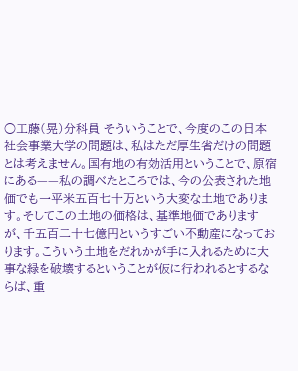○工藤(晃)分科員 そういうことで、今度のこの日本社会事業大学の問題は、私はただ厚生省だけの問題とは考えません。国有地の有効活用ということで、原宿にある——私の調べたところでは、今の公表された地価でも一平米五百七十万という大変な土地であります。そしてこの土地の価格は、基準地価でありますが、千五百二十七億円というすごい不動産になっております。こういう土地をだれかが手に入れるために大事な緑を破壊するということが仮に行われるとするならば、重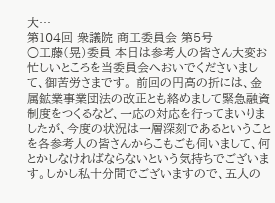大…
第104回 衆議院 商工委員会 第5号
○工藤(晃)委員 本日は参考人の皆さん大変お忙しいところを当委員会へおいでくださいまして、御苦労さまです。 前回の円高の折には、金属鉱業事業団法の改正とも絡めまして緊急融資制度をつくるなど、一応の対応を行ってまいりましたが、今度の状況は一層深刻であるということを各参考人の皆さんからこもごも伺いまして、何とかしなければならないという気持ちでございます。しかし私十分間でございますので、五人の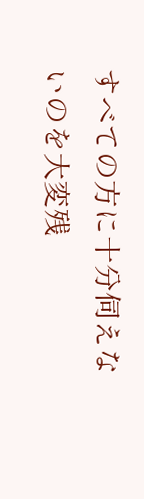すべての方に十分伺えないのを大変残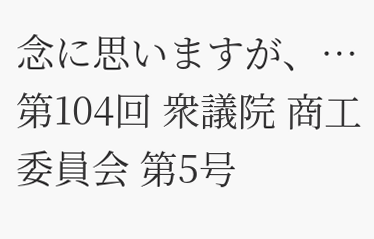念に思いますが、…
第104回 衆議院 商工委員会 第5号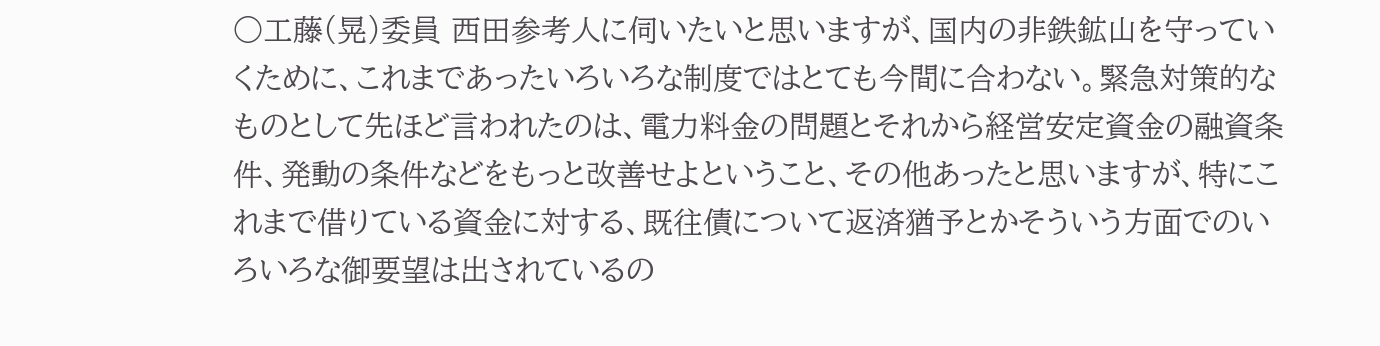○工藤(晃)委員 西田参考人に伺いたいと思いますが、国内の非鉄鉱山を守っていくために、これまであったいろいろな制度ではとても今間に合わない。緊急対策的なものとして先ほど言われたのは、電力料金の問題とそれから経営安定資金の融資条件、発動の条件などをもっと改善せよということ、その他あったと思いますが、特にこれまで借りている資金に対する、既往債について返済猶予とかそういう方面でのいろいろな御要望は出されているの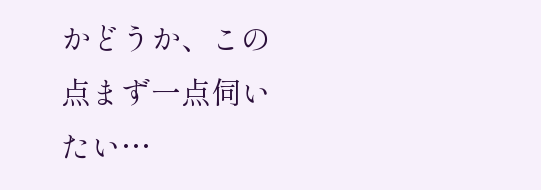かどうか、この点まず一点伺いたい…